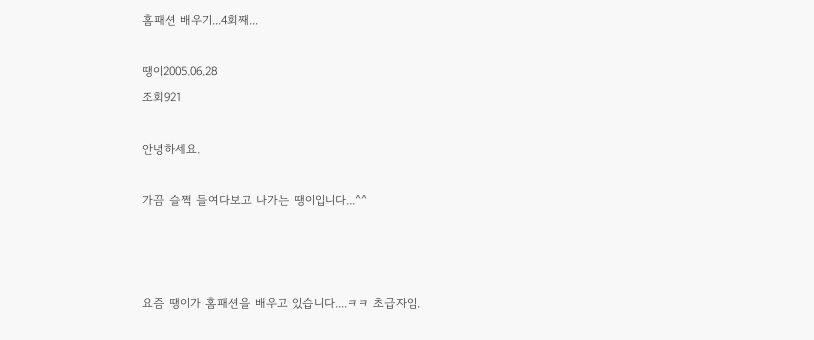홈패션 배우기...4회째...

땡이2005.06.28
조회921

안녕하세요.

가끔 슬쩍 들여다보고 나가는 땡이입니다...^^



요즘 땡이가 홈패션을 배우고 있습니다....ㅋㅋ 초급자임.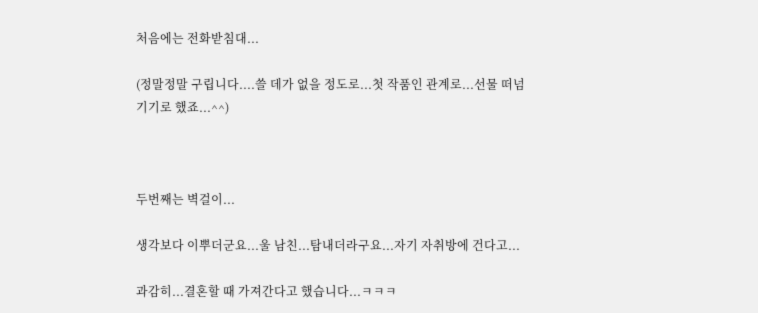처음에는 전화받침대...

(정말정말 구립니다....쓸 데가 없을 정도로...첫 작품인 관계로...선물 떠넘기기로 했죠...^^)



두번째는 벽걸이...

생각보다 이뿌더군요...울 남친...탐내더라구요...자기 자취방에 건다고...

과감히...결혼할 때 가져간다고 했습니다...ㅋㅋㅋ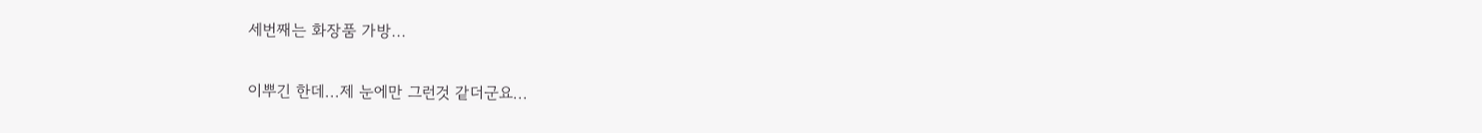세번째는 화장품 가방...

이뿌긴 한데...제 눈에만 그런것 같더군요...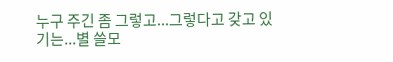누구 주긴 좀 그렇고...그렇다고 갖고 있기는...별 쓸모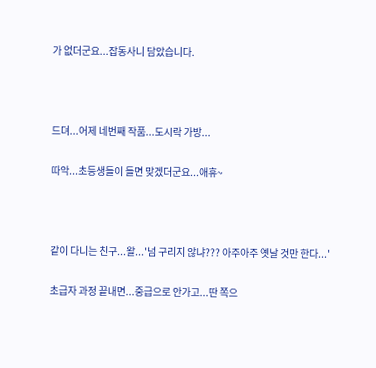가 없더군요...잡동사니 담았습니다.



드뎌...어제 네번째 작품...도시락 가방...

따악...초등생들이 들면 맞겠더군요...애휴~



같이 다니는 친구...왈...'넘 구리지 않냐??? 아주아주 옛날 것만 한다...'

초급자 과정 끝내면...중급으로 안가고...딴 쪽으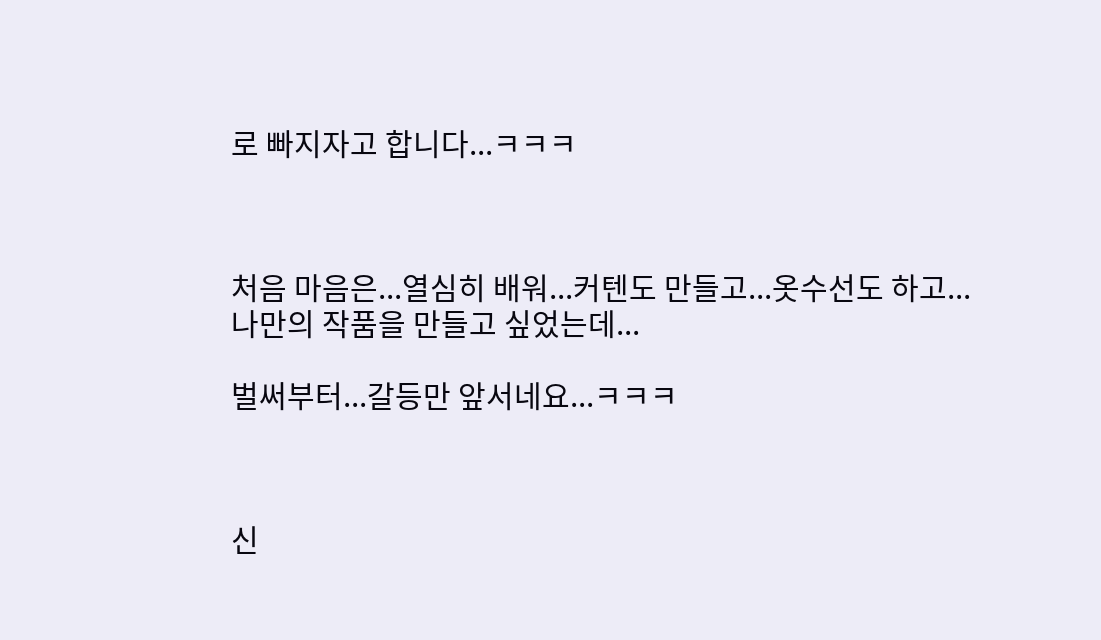로 빠지자고 합니다...ㅋㅋㅋ



처음 마음은...열심히 배워...커텐도 만들고...옷수선도 하고...나만의 작품을 만들고 싶었는데...

벌써부터...갈등만 앞서네요...ㅋㅋㅋ



신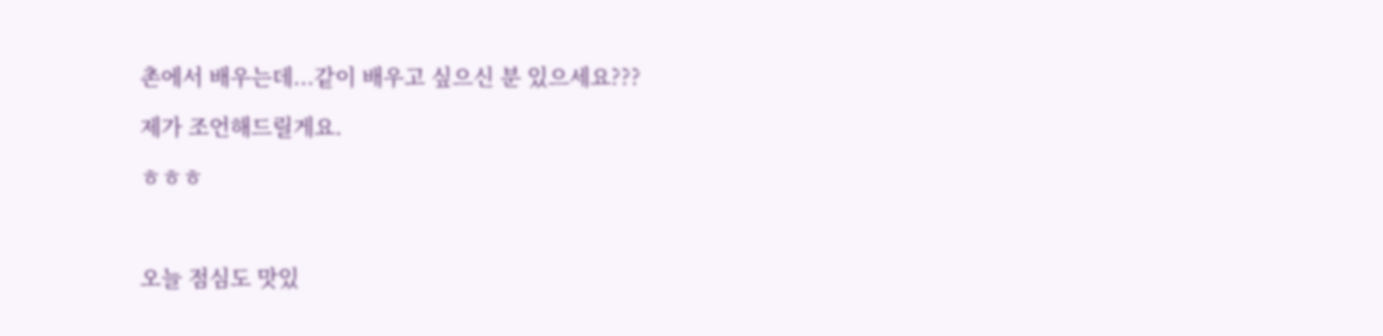촌에서 배우는데...같이 배우고 싶으신 분 있으세요???

제가 조언해드릴게요.

ㅎㅎㅎ



오늘 점심도 맛있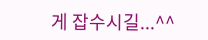게 잡수시길...^^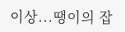이상...땡이의 잡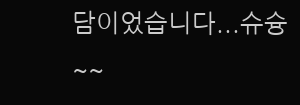담이었습니다...슈슝~~